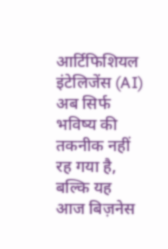आर्टिफिशियल इंटेलिजेंस (AI) अब सिर्फ भविष्य की तकनीक नहीं रह गया है, बल्कि यह आज बिज़नेस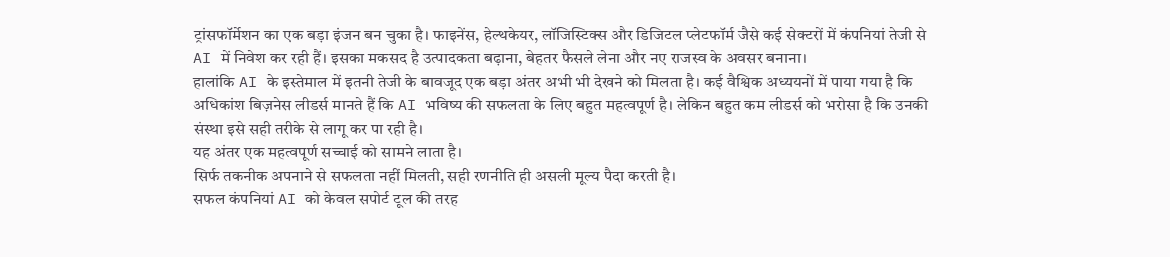ट्रांसफॉर्मेशन का एक बड़ा इंजन बन चुका है। फाइनेंस, हेल्थकेयर, लॉजिस्टिक्स और डिजिटल प्लेटफॉर्म जैसे कई सेक्टरों में कंपनियां तेजी से AI में निवेश कर रही हैं। इसका मकसद है उत्पादकता बढ़ाना, बेहतर फैसले लेना और नए राजस्व के अवसर बनाना।
हालांकि AI के इस्तेमाल में इतनी तेजी के बावजूद एक बड़ा अंतर अभी भी देखने को मिलता है। कई वैश्विक अध्ययनों में पाया गया है कि अधिकांश बिज़नेस लीडर्स मानते हैं कि AI भविष्य की सफलता के लिए बहुत महत्वपूर्ण है। लेकिन बहुत कम लीडर्स को भरोसा है कि उनकी संस्था इसे सही तरीके से लागू कर पा रही है।
यह अंतर एक महत्वपूर्ण सच्चाई को सामने लाता है।
सिर्फ तकनीक अपनाने से सफलता नहीं मिलती, सही रणनीति ही असली मूल्य पैदा करती है।
सफल कंपनियां AI को केवल सपोर्ट टूल की तरह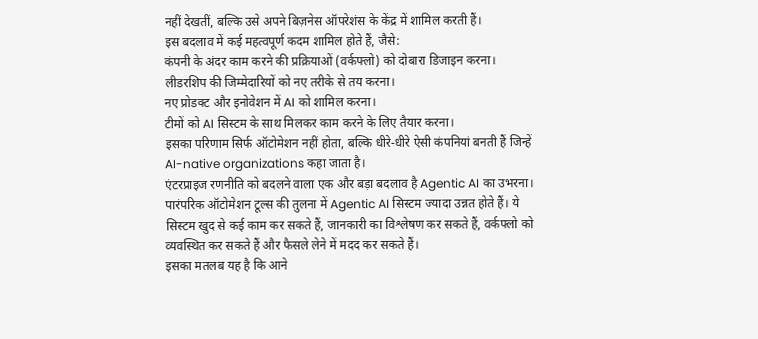नहीं देखतीं, बल्कि उसे अपने बिज़नेस ऑपरेशंस के केंद्र में शामिल करती हैं।
इस बदलाव में कई महत्वपूर्ण कदम शामिल होते हैं, जैसे:
कंपनी के अंदर काम करने की प्रक्रियाओं (वर्कफ्लो) को दोबारा डिजाइन करना।
लीडरशिप की जिम्मेदारियों को नए तरीके से तय करना।
नए प्रोडक्ट और इनोवेशन में AI को शामिल करना।
टीमों को AI सिस्टम के साथ मिलकर काम करने के लिए तैयार करना।
इसका परिणाम सिर्फ ऑटोमेशन नहीं होता, बल्कि धीरे-धीरे ऐसी कंपनियां बनती हैं जिन्हें AI-native organizations कहा जाता है।
एंटरप्राइज रणनीति को बदलने वाला एक और बड़ा बदलाव है Agentic AI का उभरना।
पारंपरिक ऑटोमेशन टूल्स की तुलना में Agentic AI सिस्टम ज्यादा उन्नत होते हैं। ये सिस्टम खुद से कई काम कर सकते हैं, जानकारी का विश्लेषण कर सकते हैं, वर्कफ्लो को व्यवस्थित कर सकते हैं और फैसले लेने में मदद कर सकते हैं।
इसका मतलब यह है कि आने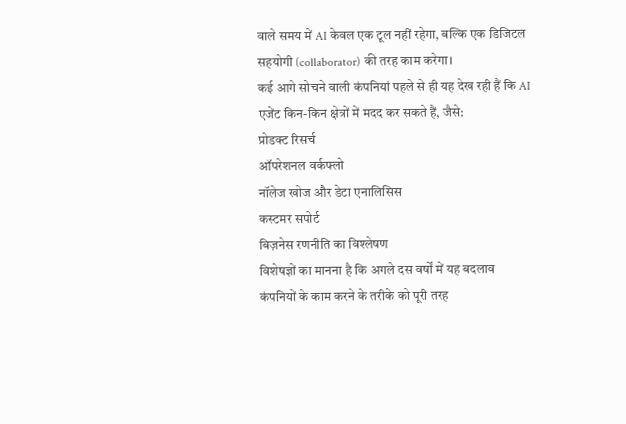वाले समय में AI केवल एक टूल नहीं रहेगा, बल्कि एक डिजिटल सहयोगी (collaborator) की तरह काम करेगा।
कई आगे सोचने वाली कंपनियां पहले से ही यह देख रही हैं कि AI एजेंट किन-किन क्षेत्रों में मदद कर सकते हैं, जैसे:
प्रोडक्ट रिसर्च
ऑपरेशनल वर्कफ्लो
नॉलेज खोज और डेटा एनालिसिस
कस्टमर सपोर्ट
बिज़नेस रणनीति का विश्लेषण
विशेषज्ञों का मानना है कि अगले दस वर्षों में यह बदलाव कंपनियों के काम करने के तरीके को पूरी तरह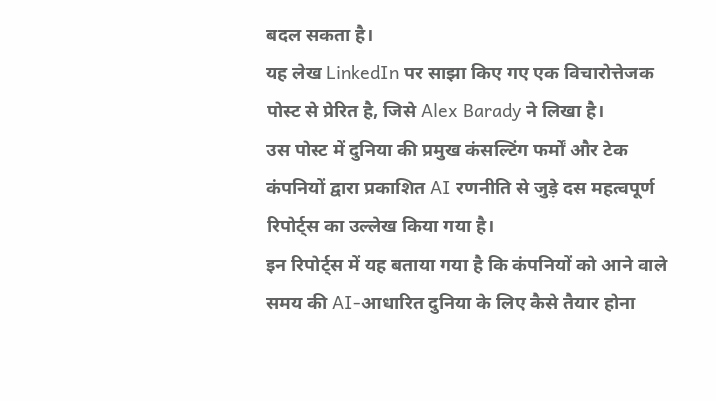बदल सकता है।
यह लेख LinkedIn पर साझा किए गए एक विचारोत्तेजक पोस्ट से प्रेरित है, जिसे Alex Barady ने लिखा है।
उस पोस्ट में दुनिया की प्रमुख कंसल्टिंग फर्मों और टेक कंपनियों द्वारा प्रकाशित AI रणनीति से जुड़े दस महत्वपूर्ण रिपोर्ट्स का उल्लेख किया गया है।
इन रिपोर्ट्स में यह बताया गया है कि कंपनियों को आने वाले समय की AI-आधारित दुनिया के लिए कैसे तैयार होना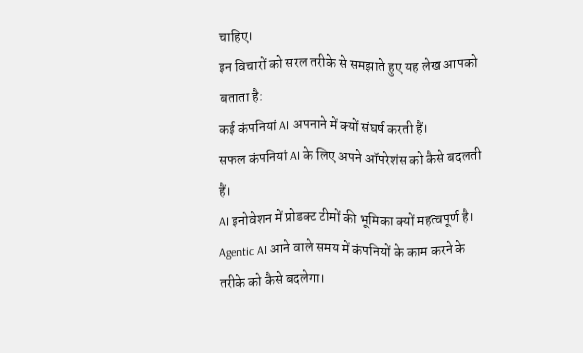चाहिए।
इन विचारों को सरल तरीके से समझाते हुए यह लेख आपको बताता है:
कई कंपनियां AI अपनाने में क्यों संघर्ष करती हैं।
सफल कंपनियां AI के लिए अपने ऑपरेशंस को कैसे बदलती हैं।
AI इनोवेशन में प्रोडक्ट टीमों की भूमिका क्यों महत्वपूर्ण है।
Agentic AI आने वाले समय में कंपनियों के काम करने के तरीके को कैसे बदलेगा।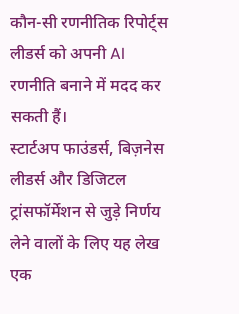कौन-सी रणनीतिक रिपोर्ट्स लीडर्स को अपनी AI रणनीति बनाने में मदद कर सकती हैं।
स्टार्टअप फाउंडर्स, बिज़नेस लीडर्स और डिजिटल ट्रांसफॉर्मेशन से जुड़े निर्णय लेने वालों के लिए यह लेख एक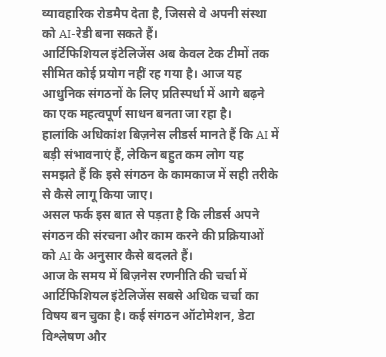व्यावहारिक रोडमैप देता है, जिससे वे अपनी संस्था को AI-रेडी बना सकते हैं।
आर्टिफिशियल इंटेलिजेंस अब केवल टेक टीमों तक सीमित कोई प्रयोग नहीं रह गया है। आज यह आधुनिक संगठनों के लिए प्रतिस्पर्धा में आगे बढ़ने का एक महत्वपूर्ण साधन बनता जा रहा है।
हालांकि अधिकांश बिज़नेस लीडर्स मानते हैं कि AI में बड़ी संभावनाएं हैं, लेकिन बहुत कम लोग यह समझते हैं कि इसे संगठन के कामकाज में सही तरीके से कैसे लागू किया जाए।
असल फर्क इस बात से पड़ता है कि लीडर्स अपने संगठन की संरचना और काम करने की प्रक्रियाओं को AI के अनुसार कैसे बदलते हैं।
आज के समय में बिज़नेस रणनीति की चर्चा में आर्टिफिशियल इंटेलिजेंस सबसे अधिक चर्चा का विषय बन चुका है। कई संगठन ऑटोमेशन, डेटा विश्लेषण और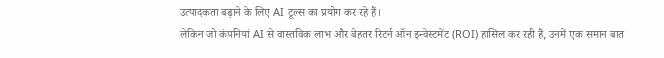उत्पादकता बढ़ाने के लिए AI टूल्स का प्रयोग कर रहे हैं।
लेकिन जो कंपनियां AI से वास्तविक लाभ और बेहतर रिटर्न ऑन इन्वेस्टमेंट (ROI) हासिल कर रही हैं, उनमें एक समान बात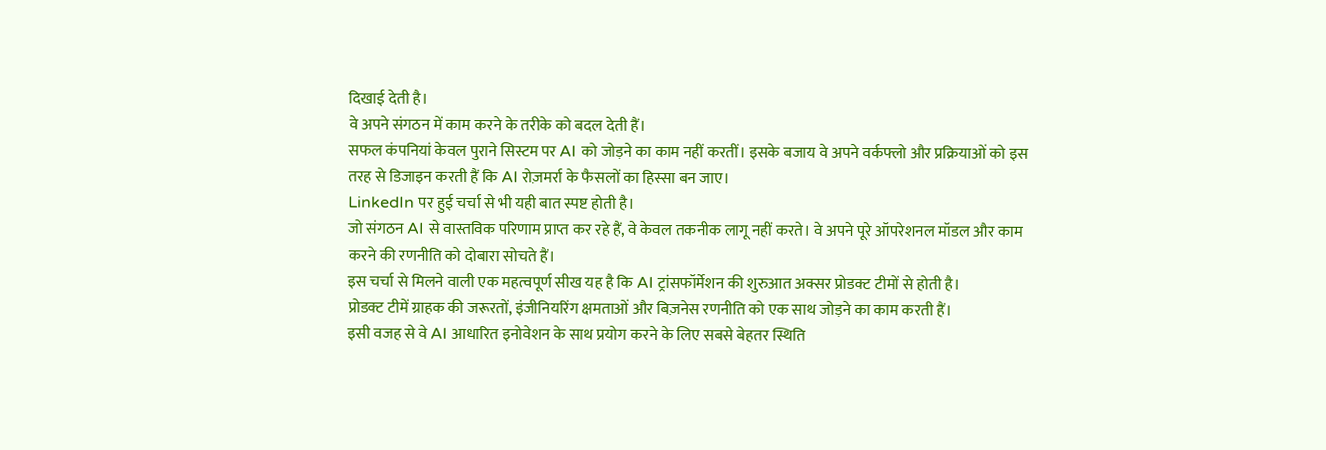दिखाई देती है।
वे अपने संगठन में काम करने के तरीके को बदल देती हैं।
सफल कंपनियां केवल पुराने सिस्टम पर AI को जोड़ने का काम नहीं करतीं। इसके बजाय वे अपने वर्कफ्लो और प्रक्रियाओं को इस तरह से डिजाइन करती हैं कि AI रोज़मर्रा के फैसलों का हिस्सा बन जाए।
LinkedIn पर हुई चर्चा से भी यही बात स्पष्ट होती है।
जो संगठन AI से वास्तविक परिणाम प्राप्त कर रहे हैं, वे केवल तकनीक लागू नहीं करते। वे अपने पूरे ऑपरेशनल मॉडल और काम करने की रणनीति को दोबारा सोचते हैं।
इस चर्चा से मिलने वाली एक महत्वपूर्ण सीख यह है कि AI ट्रांसफॉर्मेशन की शुरुआत अक्सर प्रोडक्ट टीमों से होती है।
प्रोडक्ट टीमें ग्राहक की जरूरतों, इंजीनियरिंग क्षमताओं और बिज़नेस रणनीति को एक साथ जोड़ने का काम करती हैं।
इसी वजह से वे AI आधारित इनोवेशन के साथ प्रयोग करने के लिए सबसे बेहतर स्थिति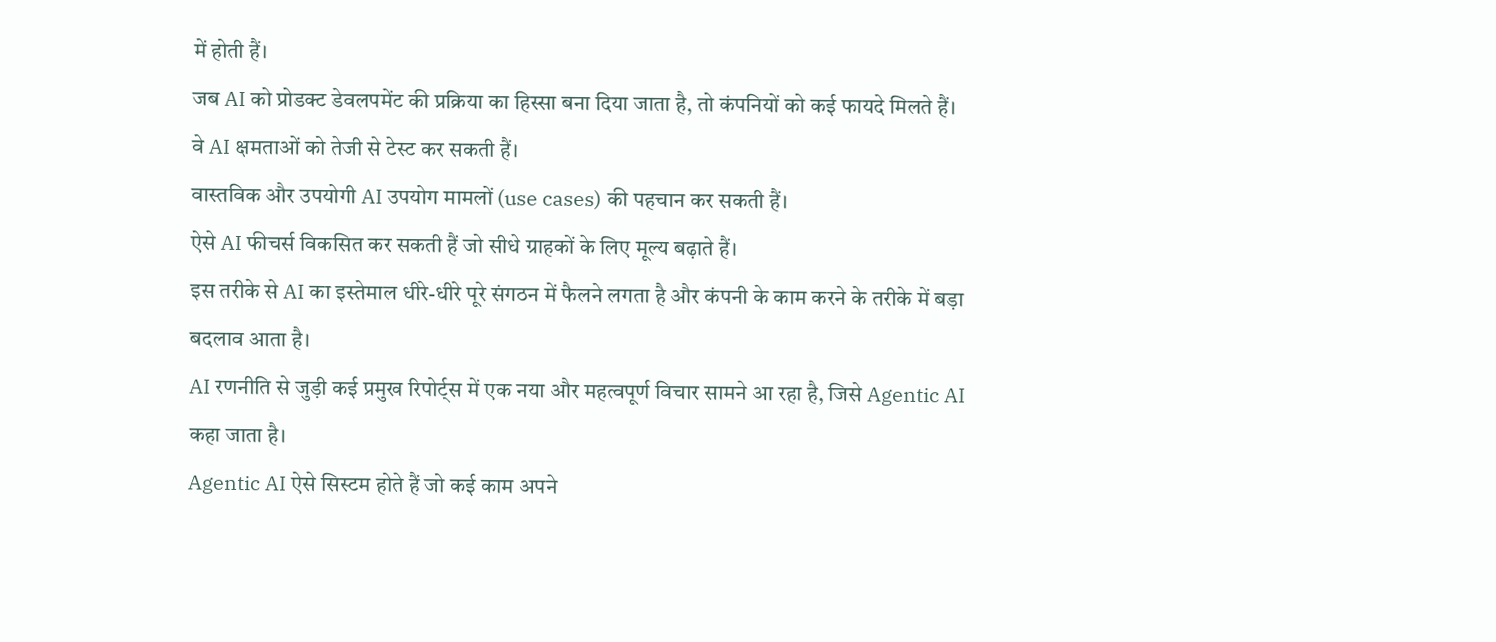में होती हैं।
जब AI को प्रोडक्ट डेवलपमेंट की प्रक्रिया का हिस्सा बना दिया जाता है, तो कंपनियों को कई फायदे मिलते हैं।
वे AI क्षमताओं को तेजी से टेस्ट कर सकती हैं।
वास्तविक और उपयोगी AI उपयोग मामलों (use cases) की पहचान कर सकती हैं।
ऐसे AI फीचर्स विकसित कर सकती हैं जो सीधे ग्राहकों के लिए मूल्य बढ़ाते हैं।
इस तरीके से AI का इस्तेमाल धीरे-धीरे पूरे संगठन में फैलने लगता है और कंपनी के काम करने के तरीके में बड़ा बदलाव आता है।
AI रणनीति से जुड़ी कई प्रमुख रिपोर्ट्स में एक नया और महत्वपूर्ण विचार सामने आ रहा है, जिसे Agentic AI कहा जाता है।
Agentic AI ऐसे सिस्टम होते हैं जो कई काम अपने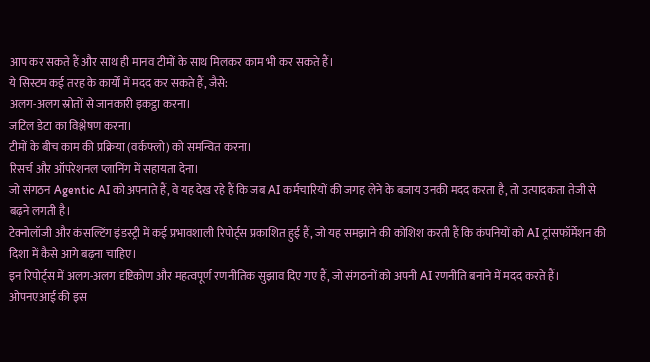आप कर सकते हैं और साथ ही मानव टीमों के साथ मिलकर काम भी कर सकते हैं।
ये सिस्टम कई तरह के कार्यों में मदद कर सकते हैं, जैसे:
अलग-अलग स्रोतों से जानकारी इकट्ठा करना।
जटिल डेटा का विश्लेषण करना।
टीमों के बीच काम की प्रक्रिया (वर्कफ्लो) को समन्वित करना।
रिसर्च और ऑपरेशनल प्लानिंग में सहायता देना।
जो संगठन Agentic AI को अपनाते हैं, वे यह देख रहे हैं कि जब AI कर्मचारियों की जगह लेने के बजाय उनकी मदद करता है, तो उत्पादकता तेजी से बढ़ने लगती है।
टेक्नोलॉजी और कंसल्टिंग इंडस्ट्री में कई प्रभावशाली रिपोर्ट्स प्रकाशित हुई हैं, जो यह समझाने की कोशिश करती हैं कि कंपनियों को AI ट्रांसफॉर्मेशन की दिशा में कैसे आगे बढ़ना चाहिए।
इन रिपोर्ट्स में अलग-अलग दृष्टिकोण और महत्वपूर्ण रणनीतिक सुझाव दिए गए हैं, जो संगठनों को अपनी AI रणनीति बनाने में मदद करते हैं।
ओपनएआई की इस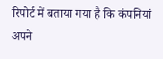रिपोर्ट में बताया गया है कि कंपनियां अपने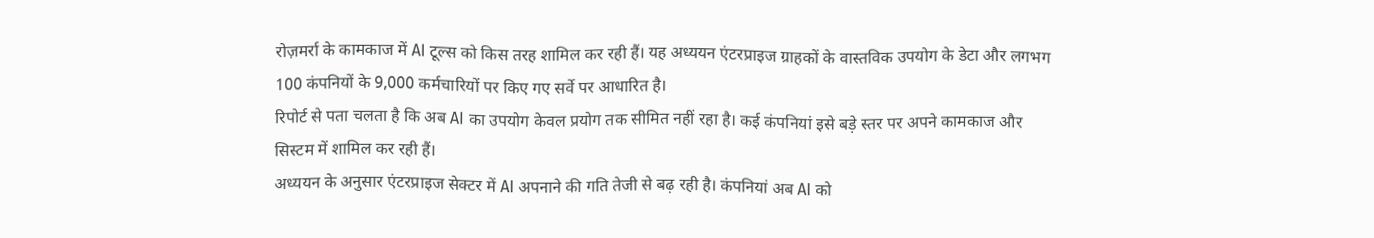रोज़मर्रा के कामकाज में AI टूल्स को किस तरह शामिल कर रही हैं। यह अध्ययन एंटरप्राइज ग्राहकों के वास्तविक उपयोग के डेटा और लगभग 100 कंपनियों के 9,000 कर्मचारियों पर किए गए सर्वे पर आधारित है।
रिपोर्ट से पता चलता है कि अब AI का उपयोग केवल प्रयोग तक सीमित नहीं रहा है। कई कंपनियां इसे बड़े स्तर पर अपने कामकाज और सिस्टम में शामिल कर रही हैं।
अध्ययन के अनुसार एंटरप्राइज सेक्टर में AI अपनाने की गति तेजी से बढ़ रही है। कंपनियां अब AI को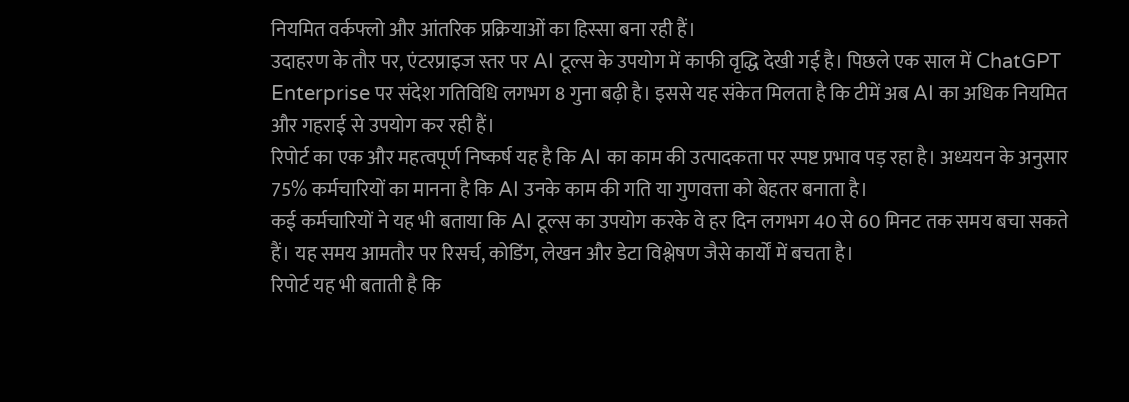नियमित वर्कफ्लो और आंतरिक प्रक्रियाओं का हिस्सा बना रही हैं।
उदाहरण के तौर पर, एंटरप्राइज स्तर पर AI टूल्स के उपयोग में काफी वृद्धि देखी गई है। पिछले एक साल में ChatGPT Enterprise पर संदेश गतिविधि लगभग 8 गुना बढ़ी है। इससे यह संकेत मिलता है कि टीमें अब AI का अधिक नियमित और गहराई से उपयोग कर रही हैं।
रिपोर्ट का एक और महत्वपूर्ण निष्कर्ष यह है कि AI का काम की उत्पादकता पर स्पष्ट प्रभाव पड़ रहा है। अध्ययन के अनुसार 75% कर्मचारियों का मानना है कि AI उनके काम की गति या गुणवत्ता को बेहतर बनाता है।
कई कर्मचारियों ने यह भी बताया कि AI टूल्स का उपयोग करके वे हर दिन लगभग 40 से 60 मिनट तक समय बचा सकते हैं। यह समय आमतौर पर रिसर्च, कोडिंग, लेखन और डेटा विश्लेषण जैसे कार्यों में बचता है।
रिपोर्ट यह भी बताती है कि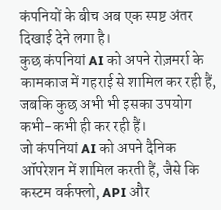कंपनियों के बीच अब एक स्पष्ट अंतर दिखाई देने लगा है।
कुछ कंपनियां AI को अपने रोज़मर्रा के कामकाज में गहराई से शामिल कर रही हैं, जबकि कुछ अभी भी इसका उपयोग कभी-कभी ही कर रही हैं।
जो कंपनियां AI को अपने दैनिक ऑपरेशन में शामिल करती हैं, जैसे कि कस्टम वर्कफ्लो, API और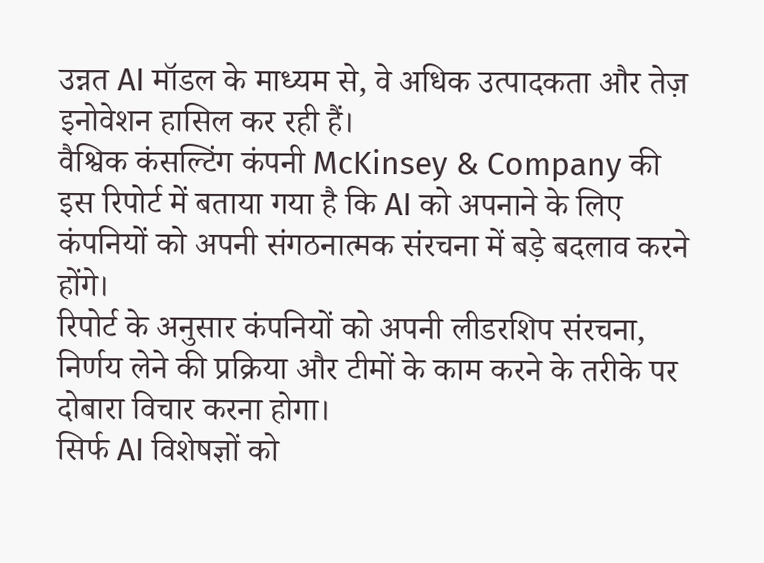उन्नत AI मॉडल के माध्यम से, वे अधिक उत्पादकता और तेज़ इनोवेशन हासिल कर रही हैं।
वैश्विक कंसल्टिंग कंपनी McKinsey & Company की इस रिपोर्ट में बताया गया है कि AI को अपनाने के लिए कंपनियों को अपनी संगठनात्मक संरचना में बड़े बदलाव करने होंगे।
रिपोर्ट के अनुसार कंपनियों को अपनी लीडरशिप संरचना, निर्णय लेने की प्रक्रिया और टीमों के काम करने के तरीके पर दोबारा विचार करना होगा।
सिर्फ AI विशेषज्ञों को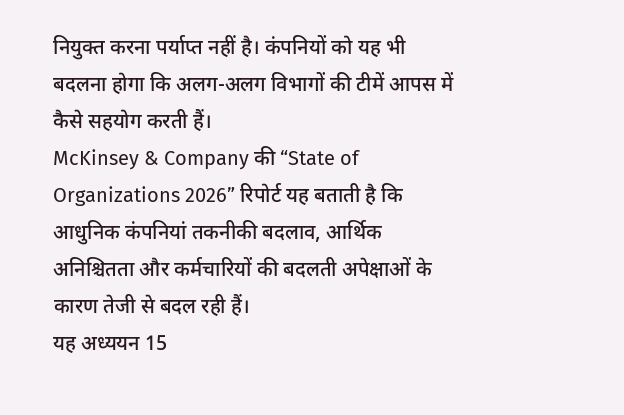नियुक्त करना पर्याप्त नहीं है। कंपनियों को यह भी बदलना होगा कि अलग-अलग विभागों की टीमें आपस में कैसे सहयोग करती हैं।
McKinsey & Company की “State of Organizations 2026” रिपोर्ट यह बताती है कि आधुनिक कंपनियां तकनीकी बदलाव, आर्थिक अनिश्चितता और कर्मचारियों की बदलती अपेक्षाओं के कारण तेजी से बदल रही हैं।
यह अध्ययन 15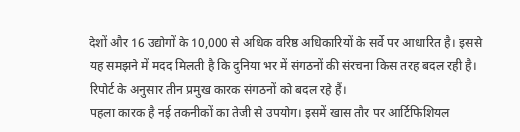देशों और 16 उद्योगों के 10,000 से अधिक वरिष्ठ अधिकारियों के सर्वे पर आधारित है। इससे यह समझने में मदद मिलती है कि दुनिया भर में संगठनों की संरचना किस तरह बदल रही है।
रिपोर्ट के अनुसार तीन प्रमुख कारक संगठनों को बदल रहे हैं।
पहला कारक है नई तकनीकों का तेजी से उपयोग। इसमें खास तौर पर आर्टिफिशियल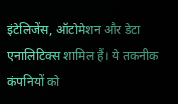इंटेलिजेंस, ऑटोमेशन और डेटा एनालिटिक्स शामिल हैं। ये तकनीक कंपनियों को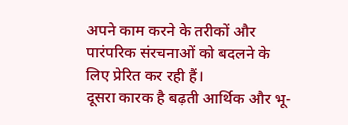अपने काम करने के तरीकों और पारंपरिक संरचनाओं को बदलने के लिए प्रेरित कर रही हैं।
दूसरा कारक है बढ़ती आर्थिक और भू-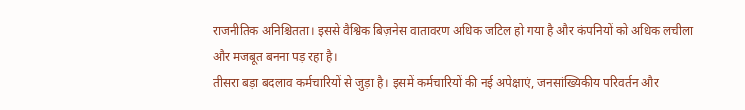राजनीतिक अनिश्चितता। इससे वैश्विक बिज़नेस वातावरण अधिक जटिल हो गया है और कंपनियों को अधिक लचीला और मजबूत बनना पड़ रहा है।
तीसरा बड़ा बदलाव कर्मचारियों से जुड़ा है। इसमें कर्मचारियों की नई अपेक्षाएं, जनसांख्यिकीय परिवर्तन और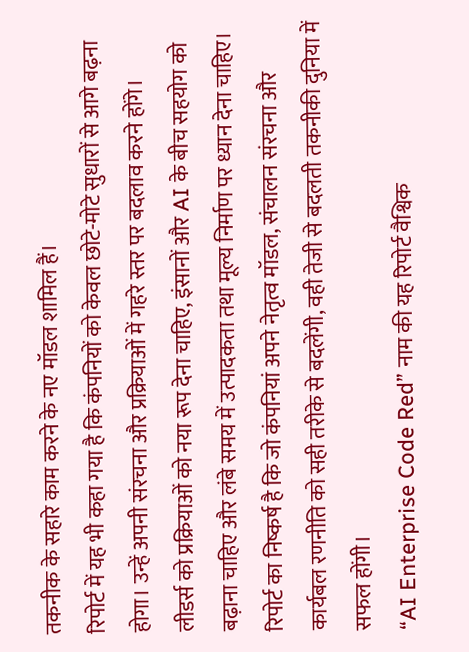तकनीक के सहारे काम करने के नए मॉडल शामिल हैं।
रिपोर्ट में यह भी कहा गया है कि कंपनियों को केवल छोटे-मोटे सुधारों से आगे बढ़ना होगा। उन्हें अपनी संरचना और प्रक्रियाओं में गहरे स्तर पर बदलाव करने होंगे।
लीडर्स को प्रक्रियाओं को नया रूप देना चाहिए, इंसानों और AI के बीच सहयोग को बढ़ाना चाहिए और लंबे समय में उत्पादकता तथा मूल्य निर्माण पर ध्यान देना चाहिए।
रिपोर्ट का निष्कर्ष है कि जो कंपनियां अपने नेतृत्व मॉडल, संचालन संरचना और कार्यबल रणनीति को सही तरीके से बदलेंगी, वही तेजी से बदलती तकनीकी दुनिया में सफल होंगी।
“AI Enterprise Code Red” नाम की यह रिपोर्ट वैश्विक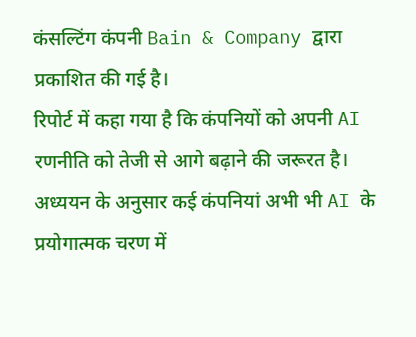कंसल्टिंग कंपनी Bain & Company द्वारा प्रकाशित की गई है।
रिपोर्ट में कहा गया है कि कंपनियों को अपनी AI रणनीति को तेजी से आगे बढ़ाने की जरूरत है।
अध्ययन के अनुसार कई कंपनियां अभी भी AI के प्रयोगात्मक चरण में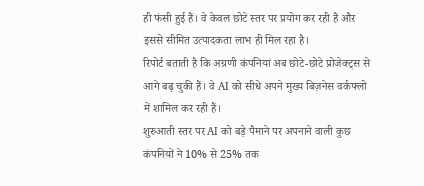ही फंसी हुई हैं। वे केवल छोटे स्तर पर प्रयोग कर रही हैं और इससे सीमित उत्पादकता लाभ ही मिल रहा है।
रिपोर्ट बताती है कि अग्रणी कंपनियां अब छोटे-छोटे प्रोजेक्ट्स से आगे बढ़ चुकी हैं। वे AI को सीधे अपने मुख्य बिज़नेस वर्कफ्लो में शामिल कर रही हैं।
शुरुआती स्तर पर AI को बड़े पैमाने पर अपनाने वाली कुछ कंपनियों ने 10% से 25% तक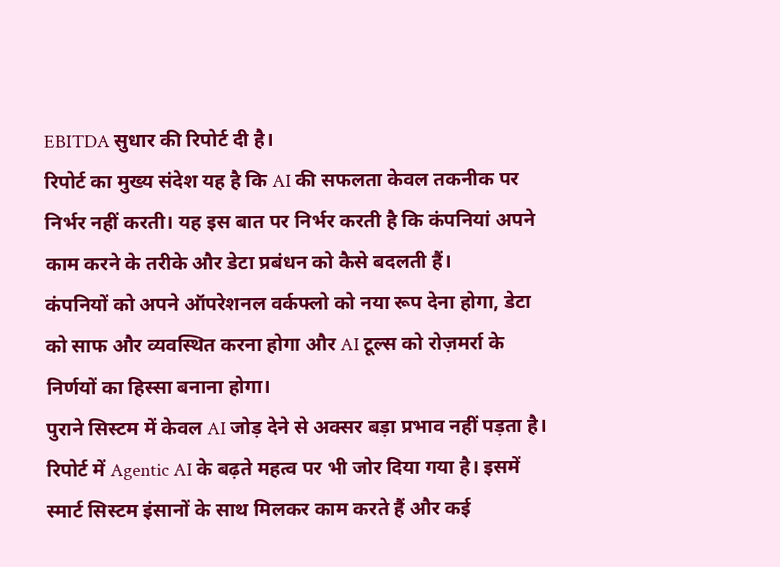EBITDA सुधार की रिपोर्ट दी है।
रिपोर्ट का मुख्य संदेश यह है कि AI की सफलता केवल तकनीक पर निर्भर नहीं करती। यह इस बात पर निर्भर करती है कि कंपनियां अपने काम करने के तरीके और डेटा प्रबंधन को कैसे बदलती हैं।
कंपनियों को अपने ऑपरेशनल वर्कफ्लो को नया रूप देना होगा, डेटा को साफ और व्यवस्थित करना होगा और AI टूल्स को रोज़मर्रा के निर्णयों का हिस्सा बनाना होगा।
पुराने सिस्टम में केवल AI जोड़ देने से अक्सर बड़ा प्रभाव नहीं पड़ता है।
रिपोर्ट में Agentic AI के बढ़ते महत्व पर भी जोर दिया गया है। इसमें स्मार्ट सिस्टम इंसानों के साथ मिलकर काम करते हैं और कई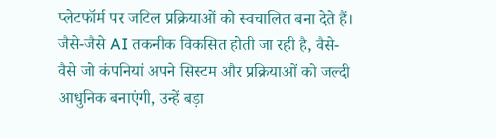प्लेटफॉर्म पर जटिल प्रक्रियाओं को स्वचालित बना देते हैं।
जैसे-जैसे AI तकनीक विकसित होती जा रही है, वैसे-वैसे जो कंपनियां अपने सिस्टम और प्रक्रियाओं को जल्दी आधुनिक बनाएंगी, उन्हें बड़ा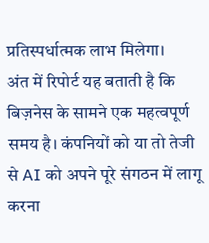प्रतिस्पर्धात्मक लाभ मिलेगा।
अंत में रिपोर्ट यह बताती है कि बिज़नेस के सामने एक महत्वपूर्ण समय है। कंपनियों को या तो तेजी से AI को अपने पूरे संगठन में लागू करना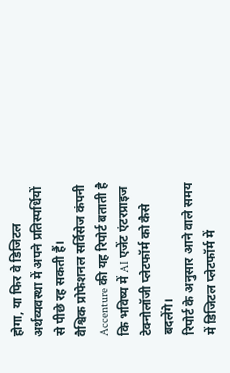होगा, या फिर वे डिजिटल अर्थव्यवस्था में अपने प्रतिस्पर्धियों से पीछे रह सकती हैं।
वैश्विक प्रोफेशनल सर्विसेज कंपनी Accenture की यह रिपोर्ट बताती है कि भविष्य में AI एजेंट एंटरप्राइज टेक्नोलॉजी प्लेटफॉर्म को कैसे बदलेंगे।
रिपोर्ट के अनुसार आने वाले समय में डिजिटल प्लेटफॉर्म में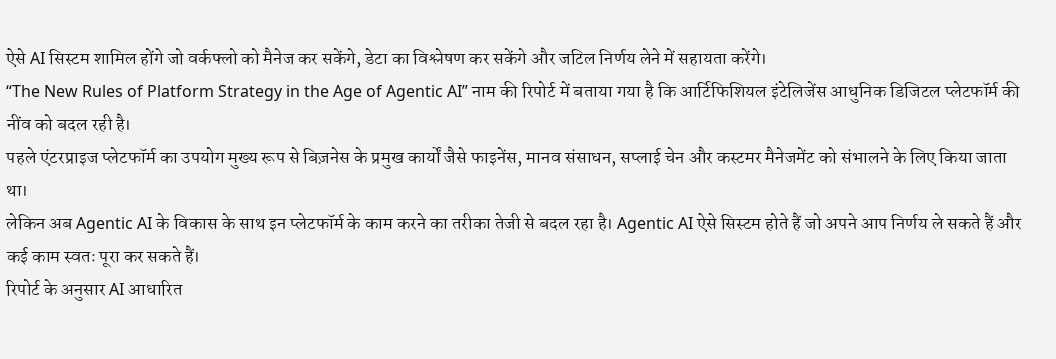ऐसे AI सिस्टम शामिल होंगे जो वर्कफ्लो को मैनेज कर सकेंगे, डेटा का विश्लेषण कर सकेंगे और जटिल निर्णय लेने में सहायता करेंगे।
“The New Rules of Platform Strategy in the Age of Agentic AI” नाम की रिपोर्ट में बताया गया है कि आर्टिफिशियल इंटेलिजेंस आधुनिक डिजिटल प्लेटफॉर्म की नींव को बदल रही है।
पहले एंटरप्राइज प्लेटफॉर्म का उपयोग मुख्य रूप से बिज़नेस के प्रमुख कार्यों जैसे फाइनेंस, मानव संसाधन, सप्लाई चेन और कस्टमर मैनेजमेंट को संभालने के लिए किया जाता था।
लेकिन अब Agentic AI के विकास के साथ इन प्लेटफॉर्म के काम करने का तरीका तेजी से बदल रहा है। Agentic AI ऐसे सिस्टम होते हैं जो अपने आप निर्णय ले सकते हैं और कई काम स्वतः पूरा कर सकते हैं।
रिपोर्ट के अनुसार AI आधारित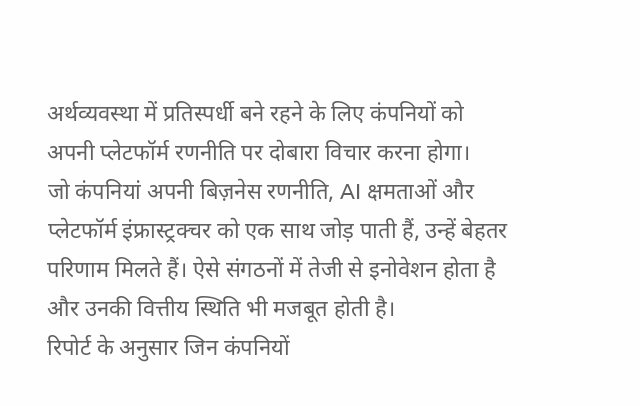अर्थव्यवस्था में प्रतिस्पर्धी बने रहने के लिए कंपनियों को अपनी प्लेटफॉर्म रणनीति पर दोबारा विचार करना होगा।
जो कंपनियां अपनी बिज़नेस रणनीति, AI क्षमताओं और प्लेटफॉर्म इंफ्रास्ट्रक्चर को एक साथ जोड़ पाती हैं, उन्हें बेहतर परिणाम मिलते हैं। ऐसे संगठनों में तेजी से इनोवेशन होता है और उनकी वित्तीय स्थिति भी मजबूत होती है।
रिपोर्ट के अनुसार जिन कंपनियों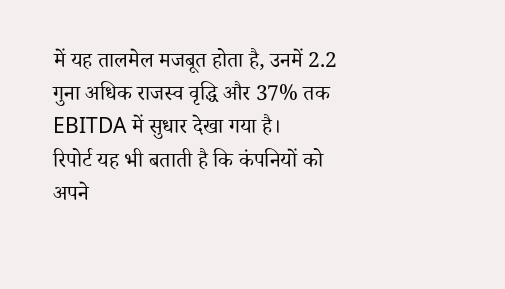में यह तालमेल मजबूत होता है, उनमें 2.2 गुना अधिक राजस्व वृद्धि और 37% तक EBITDA में सुधार देखा गया है।
रिपोर्ट यह भी बताती है कि कंपनियों को अपने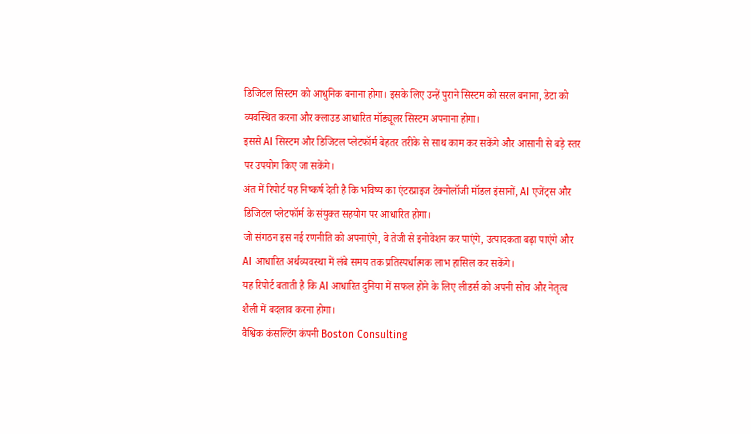डिजिटल सिस्टम को आधुनिक बनाना होगा। इसके लिए उन्हें पुराने सिस्टम को सरल बनाना, डेटा को व्यवस्थित करना और क्लाउड आधारित मॉड्यूलर सिस्टम अपनाना होगा।
इससे AI सिस्टम और डिजिटल प्लेटफॉर्म बेहतर तरीके से साथ काम कर सकेंगे और आसानी से बड़े स्तर पर उपयोग किए जा सकेंगे।
अंत में रिपोर्ट यह निष्कर्ष देती है कि भविष्य का एंटरप्राइज टेक्नोलॉजी मॉडल इंसानों, AI एजेंट्स और डिजिटल प्लेटफॉर्म के संयुक्त सहयोग पर आधारित होगा।
जो संगठन इस नई रणनीति को अपनाएंगे, वे तेजी से इनोवेशन कर पाएंगे, उत्पादकता बढ़ा पाएंगे और AI आधारित अर्थव्यवस्था में लंबे समय तक प्रतिस्पर्धात्मक लाभ हासिल कर सकेंगे।
यह रिपोर्ट बताती है कि AI आधारित दुनिया में सफल होने के लिए लीडर्स को अपनी सोच और नेतृत्व शैली में बदलाव करना होगा।
वैश्विक कंसल्टिंग कंपनी Boston Consulting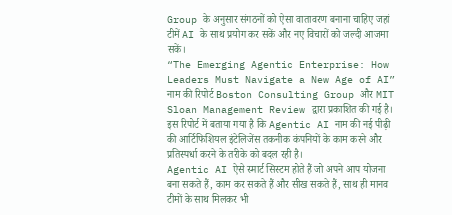Group के अनुसार संगठनों को ऐसा वातावरण बनाना चाहिए जहां टीमें AI के साथ प्रयोग कर सकें और नए विचारों को जल्दी आजमा सकें।
“The Emerging Agentic Enterprise: How Leaders Must Navigate a New Age of AI” नाम की रिपोर्ट Boston Consulting Group और MIT Sloan Management Review द्वारा प्रकाशित की गई है।
इस रिपोर्ट में बताया गया है कि Agentic AI नाम की नई पीढ़ी की आर्टिफिशियल इंटेलिजेंस तकनीक कंपनियों के काम करने और प्रतिस्पर्धा करने के तरीके को बदल रही है।
Agentic AI ऐसे स्मार्ट सिस्टम होते हैं जो अपने आप योजना बना सकते हैं, काम कर सकते हैं और सीख सकते हैं, साथ ही मानव टीमों के साथ मिलकर भी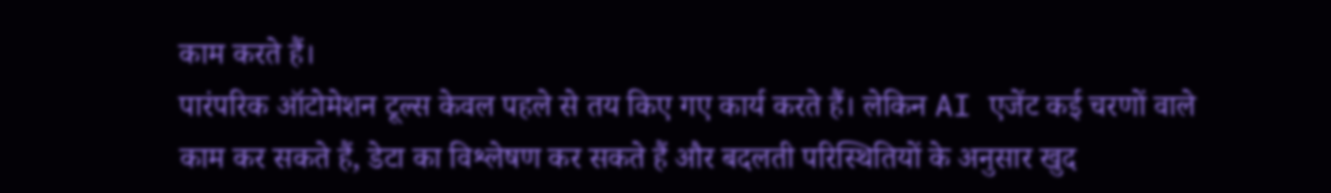काम करते हैं।
पारंपरिक ऑटोमेशन टूल्स केवल पहले से तय किए गए कार्य करते हैं। लेकिन AI एजेंट कई चरणों वाले काम कर सकते हैं, डेटा का विश्लेषण कर सकते हैं और बदलती परिस्थितियों के अनुसार खुद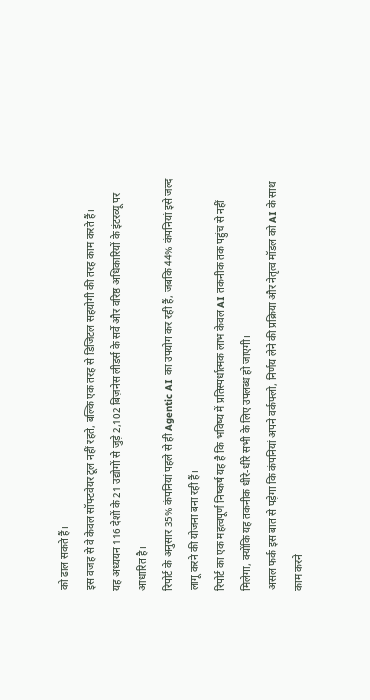को ढाल सकते हैं।
इस वजह से वे केवल सॉफ्टवेयर टूल नहीं रहते, बल्कि एक तरह से डिजिटल सहयोगी की तरह काम करते हैं।
यह अध्ययन 116 देशों के 21 उद्योगों से जुड़े 2,102 बिज़नेस लीडर्स के सर्वे और वरिष्ठ अधिकारियों के इंटरव्यू पर आधारित है।
रिपोर्ट के अनुसार 35% कंपनियां पहले से ही Agentic AI का उपयोग कर रही हैं, जबकि 44% कंपनियां इसे जल्द लागू करने की योजना बना रही हैं।
रिपोर्ट का एक महत्वपूर्ण निष्कर्ष यह है कि भविष्य में प्रतिस्पर्धात्मक लाभ केवल AI तकनीक तक पहुंच से नहीं मिलेगा, क्योंकि यह तकनीक धीरे-धीरे सभी के लिए उपलब्ध हो जाएगी।
असल फर्क इस बात से पड़ेगा कि कंपनियां अपने वर्कफ्लो, निर्णय लेने की प्रक्रिया और नेतृत्व मॉडल को AI के साथ काम करने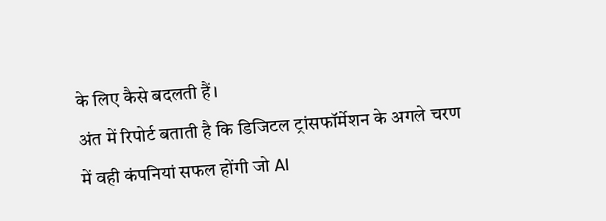के लिए कैसे बदलती हैं।
अंत में रिपोर्ट बताती है कि डिजिटल ट्रांसफॉर्मेशन के अगले चरण में वही कंपनियां सफल होंगी जो AI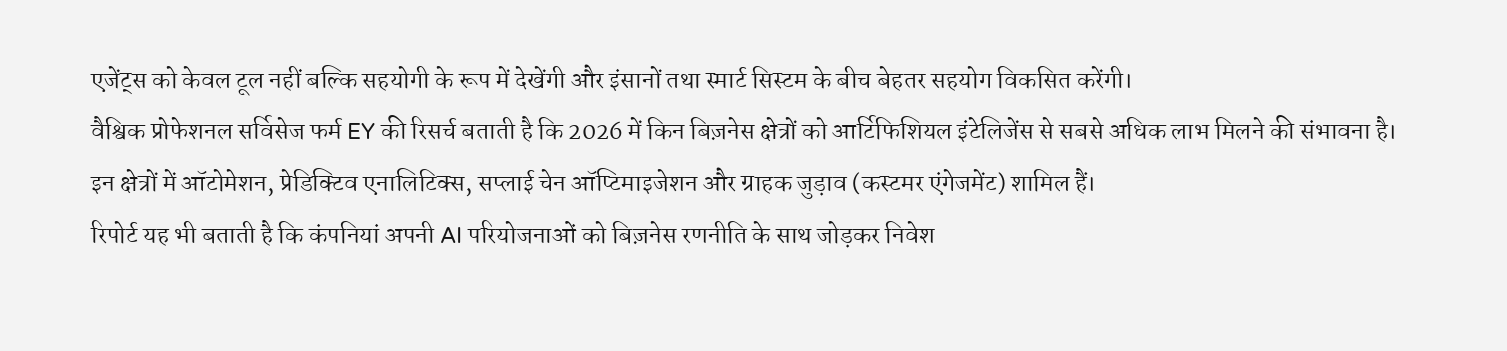एजेंट्स को केवल टूल नहीं बल्कि सहयोगी के रूप में देखेंगी और इंसानों तथा स्मार्ट सिस्टम के बीच बेहतर सहयोग विकसित करेंगी।
वैश्विक प्रोफेशनल सर्विसेज फर्म EY की रिसर्च बताती है कि 2026 में किन बिज़नेस क्षेत्रों को आर्टिफिशियल इंटेलिजेंस से सबसे अधिक लाभ मिलने की संभावना है।
इन क्षेत्रों में ऑटोमेशन, प्रेडिक्टिव एनालिटिक्स, सप्लाई चेन ऑप्टिमाइजेशन और ग्राहक जुड़ाव (कस्टमर एंगेजमेंट) शामिल हैं।
रिपोर्ट यह भी बताती है कि कंपनियां अपनी AI परियोजनाओं को बिज़नेस रणनीति के साथ जोड़कर निवेश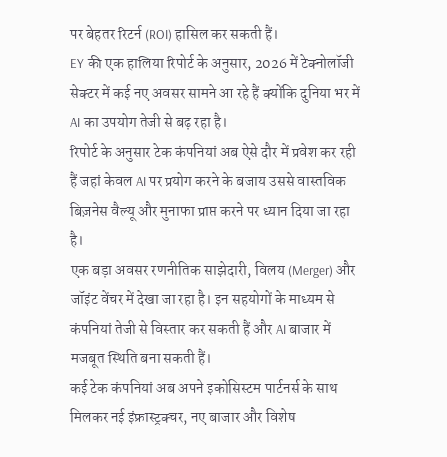पर बेहतर रिटर्न (ROI) हासिल कर सकती हैं।
EY की एक हालिया रिपोर्ट के अनुसार, 2026 में टेक्नोलॉजी सेक्टर में कई नए अवसर सामने आ रहे हैं क्योंकि दुनिया भर में AI का उपयोग तेजी से बढ़ रहा है।
रिपोर्ट के अनुसार टेक कंपनियां अब ऐसे दौर में प्रवेश कर रही हैं जहां केवल AI पर प्रयोग करने के बजाय उससे वास्तविक बिज़नेस वैल्यू और मुनाफा प्राप्त करने पर ध्यान दिया जा रहा है।
एक बड़ा अवसर रणनीतिक साझेदारी, विलय (Merger) और जॉइंट वेंचर में देखा जा रहा है। इन सहयोगों के माध्यम से कंपनियां तेजी से विस्तार कर सकती हैं और AI बाजार में मजबूत स्थिति बना सकती हैं।
कई टेक कंपनियां अब अपने इकोसिस्टम पार्टनर्स के साथ मिलकर नई इंफ्रास्ट्रक्चर, नए बाजार और विशेष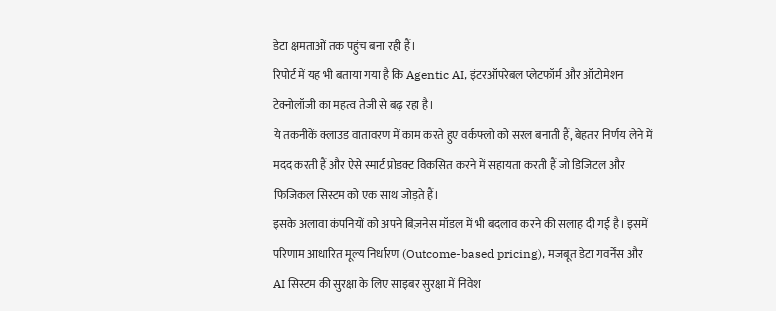डेटा क्षमताओं तक पहुंच बना रही हैं।
रिपोर्ट में यह भी बताया गया है कि Agentic AI, इंटरऑपरेबल प्लेटफॉर्म और ऑटोमेशन टेक्नोलॉजी का महत्व तेजी से बढ़ रहा है।
ये तकनीकें क्लाउड वातावरण में काम करते हुए वर्कफ्लो को सरल बनाती हैं, बेहतर निर्णय लेने में मदद करती हैं और ऐसे स्मार्ट प्रोडक्ट विकसित करने में सहायता करती हैं जो डिजिटल और फिजिकल सिस्टम को एक साथ जोड़ते हैं।
इसके अलावा कंपनियों को अपने बिज़नेस मॉडल में भी बदलाव करने की सलाह दी गई है। इसमें परिणाम आधारित मूल्य निर्धारण (Outcome-based pricing), मजबूत डेटा गवर्नेंस और AI सिस्टम की सुरक्षा के लिए साइबर सुरक्षा में निवेश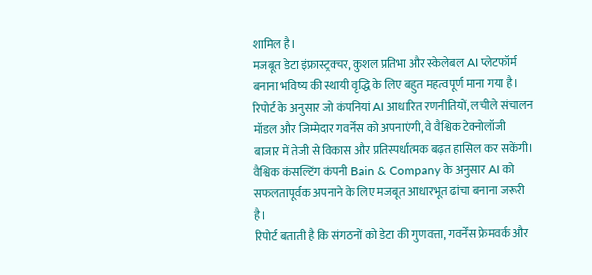शामिल है।
मजबूत डेटा इंफ्रास्ट्रक्चर, कुशल प्रतिभा और स्केलेबल AI प्लेटफॉर्म बनाना भविष्य की स्थायी वृद्धि के लिए बहुत महत्वपूर्ण माना गया है।
रिपोर्ट के अनुसार जो कंपनियां AI आधारित रणनीतियों, लचीले संचालन मॉडल और जिम्मेदार गवर्नेंस को अपनाएंगी, वे वैश्विक टेक्नोलॉजी बाजार में तेजी से विकास और प्रतिस्पर्धात्मक बढ़त हासिल कर सकेंगी।
वैश्विक कंसल्टिंग कंपनी Bain & Company के अनुसार AI को सफलतापूर्वक अपनाने के लिए मजबूत आधारभूत ढांचा बनाना जरूरी है।
रिपोर्ट बताती है कि संगठनों को डेटा की गुणवत्ता, गवर्नेंस फ्रेमवर्क और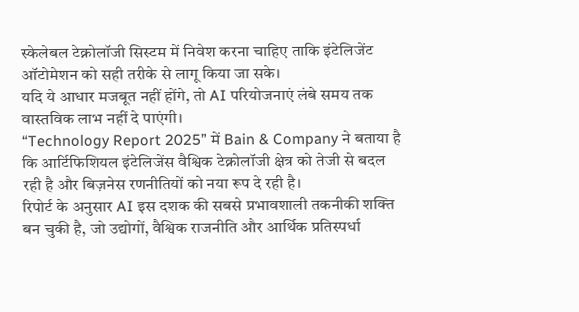स्केलेबल टेक्नोलॉजी सिस्टम में निवेश करना चाहिए ताकि इंटेलिजेंट ऑटोमेशन को सही तरीके से लागू किया जा सके।
यदि ये आधार मजबूत नहीं होंगे, तो AI परियोजनाएं लंबे समय तक वास्तविक लाभ नहीं दे पाएंगी।
“Technology Report 2025” में Bain & Company ने बताया है कि आर्टिफिशियल इंटेलिजेंस वैश्विक टेक्नोलॉजी क्षेत्र को तेजी से बदल रही है और बिज़नेस रणनीतियों को नया रूप दे रही है।
रिपोर्ट के अनुसार AI इस दशक की सबसे प्रभावशाली तकनीकी शक्ति बन चुकी है, जो उद्योगों, वैश्विक राजनीति और आर्थिक प्रतिस्पर्धा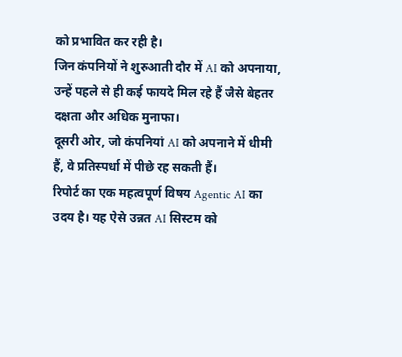को प्रभावित कर रही है।
जिन कंपनियों ने शुरुआती दौर में AI को अपनाया, उन्हें पहले से ही कई फायदे मिल रहे हैं जैसे बेहतर दक्षता और अधिक मुनाफा।
दूसरी ओर, जो कंपनियां AI को अपनाने में धीमी हैं, वे प्रतिस्पर्धा में पीछे रह सकती हैं।
रिपोर्ट का एक महत्वपूर्ण विषय Agentic AI का उदय है। यह ऐसे उन्नत AI सिस्टम को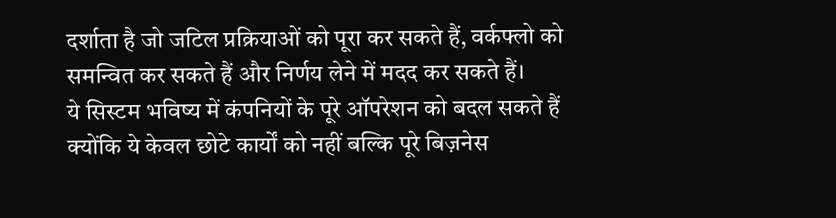दर्शाता है जो जटिल प्रक्रियाओं को पूरा कर सकते हैं, वर्कफ्लो को समन्वित कर सकते हैं और निर्णय लेने में मदद कर सकते हैं।
ये सिस्टम भविष्य में कंपनियों के पूरे ऑपरेशन को बदल सकते हैं क्योंकि ये केवल छोटे कार्यों को नहीं बल्कि पूरे बिज़नेस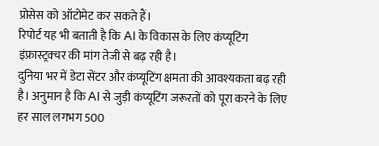प्रोसेस को ऑटोमेट कर सकते हैं।
रिपोर्ट यह भी बताती है कि AI के विकास के लिए कंप्यूटिंग इंफ्रास्ट्रक्चर की मांग तेजी से बढ़ रही है।
दुनिया भर में डेटा सेंटर और कंप्यूटिंग क्षमता की आवश्यकता बढ़ रही है। अनुमान है कि AI से जुड़ी कंप्यूटिंग जरूरतों को पूरा करने के लिए हर साल लगभग 500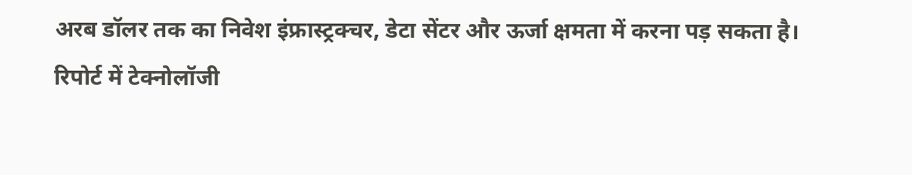अरब डॉलर तक का निवेश इंफ्रास्ट्रक्चर, डेटा सेंटर और ऊर्जा क्षमता में करना पड़ सकता है।
रिपोर्ट में टेक्नोलॉजी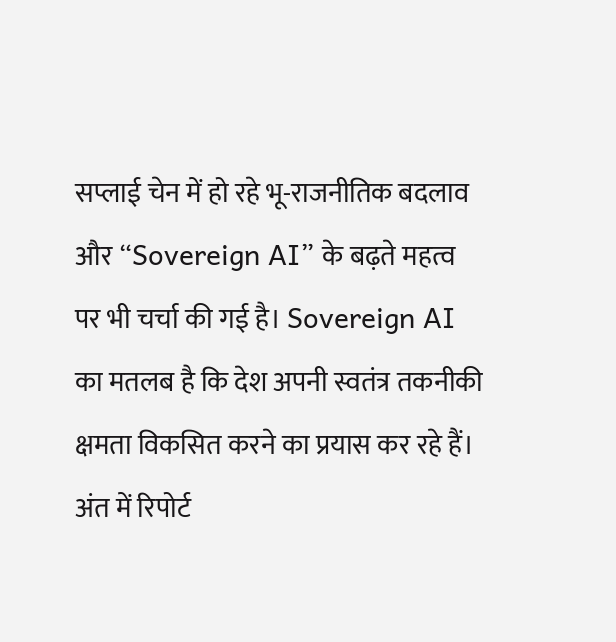सप्लाई चेन में हो रहे भू-राजनीतिक बदलाव और “Sovereign AI” के बढ़ते महत्व पर भी चर्चा की गई है। Sovereign AI का मतलब है कि देश अपनी स्वतंत्र तकनीकी क्षमता विकसित करने का प्रयास कर रहे हैं।
अंत में रिपोर्ट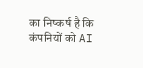का निष्कर्ष है कि कंपनियों को AI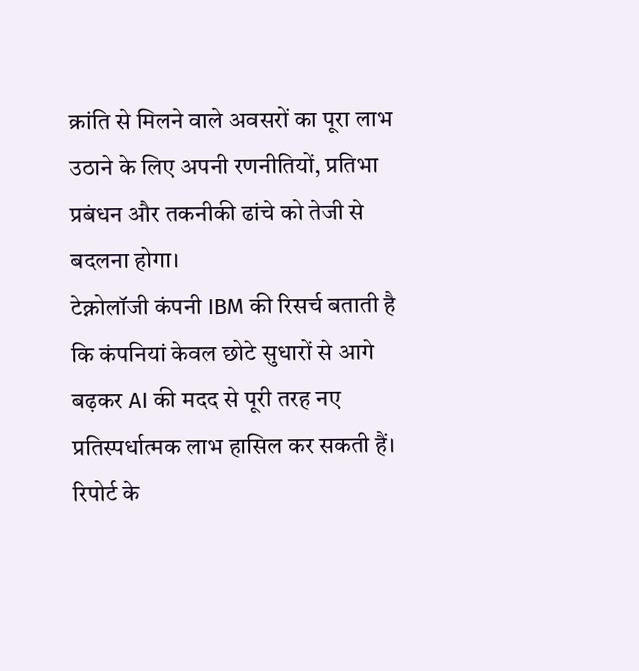क्रांति से मिलने वाले अवसरों का पूरा लाभ उठाने के लिए अपनी रणनीतियों, प्रतिभा प्रबंधन और तकनीकी ढांचे को तेजी से बदलना होगा।
टेक्नोलॉजी कंपनी IBM की रिसर्च बताती है कि कंपनियां केवल छोटे सुधारों से आगे बढ़कर AI की मदद से पूरी तरह नए प्रतिस्पर्धात्मक लाभ हासिल कर सकती हैं।
रिपोर्ट के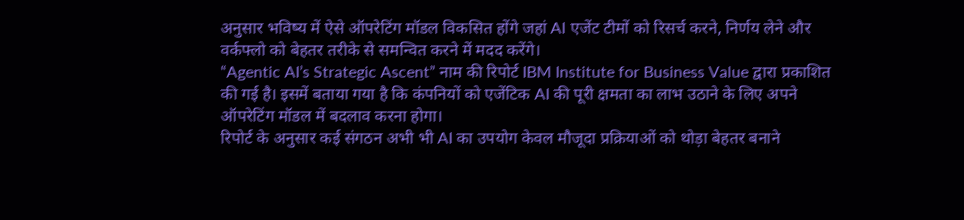अनुसार भविष्य में ऐसे ऑपरेटिंग मॉडल विकसित होंगे जहां AI एजेंट टीमों को रिसर्च करने, निर्णय लेने और वर्कफ्लो को बेहतर तरीके से समन्वित करने में मदद करेंगे।
“Agentic AI’s Strategic Ascent” नाम की रिपोर्ट IBM Institute for Business Value द्वारा प्रकाशित की गई है। इसमें बताया गया है कि कंपनियों को एजेंटिक AI की पूरी क्षमता का लाभ उठाने के लिए अपने ऑपरेटिंग मॉडल में बदलाव करना होगा।
रिपोर्ट के अनुसार कई संगठन अभी भी AI का उपयोग केवल मौजूदा प्रक्रियाओं को थोड़ा बेहतर बनाने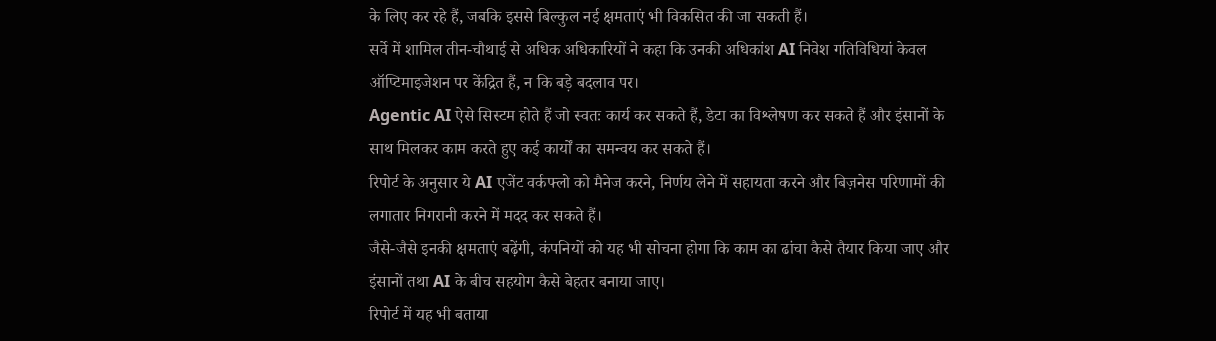के लिए कर रहे हैं, जबकि इससे बिल्कुल नई क्षमताएं भी विकसित की जा सकती हैं।
सर्वे में शामिल तीन-चौथाई से अधिक अधिकारियों ने कहा कि उनकी अधिकांश AI निवेश गतिविधियां केवल ऑप्टिमाइजेशन पर केंद्रित हैं, न कि बड़े बदलाव पर।
Agentic AI ऐसे सिस्टम होते हैं जो स्वतः कार्य कर सकते हैं, डेटा का विश्लेषण कर सकते हैं और इंसानों के साथ मिलकर काम करते हुए कई कार्यों का समन्वय कर सकते हैं।
रिपोर्ट के अनुसार ये AI एजेंट वर्कफ्लो को मैनेज करने, निर्णय लेने में सहायता करने और बिज़नेस परिणामों की लगातार निगरानी करने में मदद कर सकते हैं।
जैसे-जैसे इनकी क्षमताएं बढ़ेंगी, कंपनियों को यह भी सोचना होगा कि काम का ढांचा कैसे तैयार किया जाए और इंसानों तथा AI के बीच सहयोग कैसे बेहतर बनाया जाए।
रिपोर्ट में यह भी बताया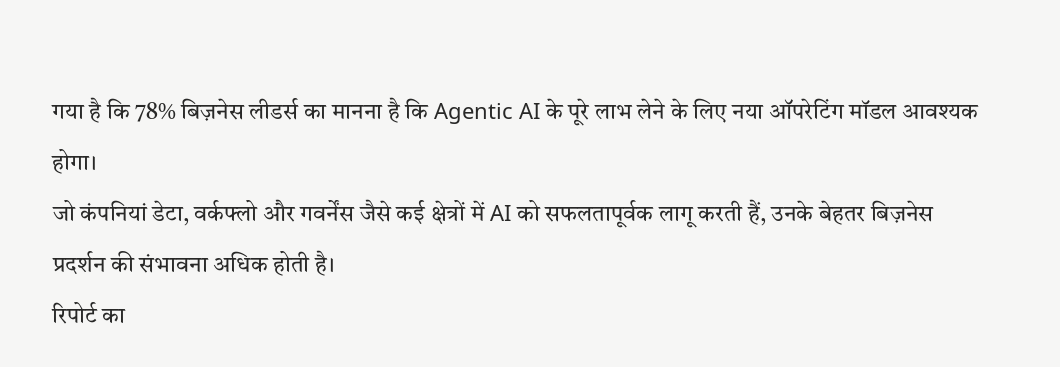गया है कि 78% बिज़नेस लीडर्स का मानना है कि Agentic AI के पूरे लाभ लेने के लिए नया ऑपरेटिंग मॉडल आवश्यक होगा।
जो कंपनियां डेटा, वर्कफ्लो और गवर्नेंस जैसे कई क्षेत्रों में AI को सफलतापूर्वक लागू करती हैं, उनके बेहतर बिज़नेस प्रदर्शन की संभावना अधिक होती है।
रिपोर्ट का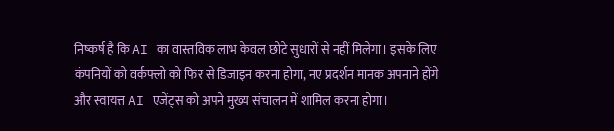निष्कर्ष है कि AI का वास्तविक लाभ केवल छोटे सुधारों से नहीं मिलेगा। इसके लिए कंपनियों को वर्कफ्लो को फिर से डिजाइन करना होगा, नए प्रदर्शन मानक अपनाने होंगे और स्वायत्त AI एजेंट्स को अपने मुख्य संचालन में शामिल करना होगा।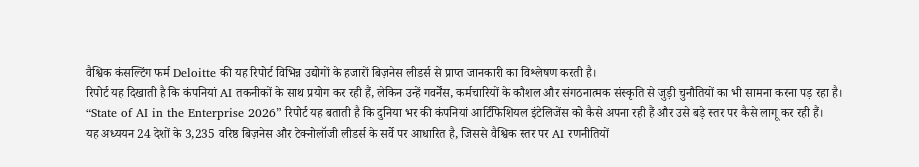वैश्विक कंसल्टिंग फर्म Deloitte की यह रिपोर्ट विभिन्न उद्योगों के हजारों बिज़नेस लीडर्स से प्राप्त जानकारी का विश्लेषण करती है।
रिपोर्ट यह दिखाती है कि कंपनियां AI तकनीकों के साथ प्रयोग कर रही हैं, लेकिन उन्हें गवर्नेंस, कर्मचारियों के कौशल और संगठनात्मक संस्कृति से जुड़ी चुनौतियों का भी सामना करना पड़ रहा है।
“State of AI in the Enterprise 2026” रिपोर्ट यह बताती है कि दुनिया भर की कंपनियां आर्टिफिशियल इंटेलिजेंस को कैसे अपना रही हैं और उसे बड़े स्तर पर कैसे लागू कर रही हैं।
यह अध्ययन 24 देशों के 3,235 वरिष्ठ बिज़नेस और टेक्नोलॉजी लीडर्स के सर्वे पर आधारित है, जिससे वैश्विक स्तर पर AI रणनीतियों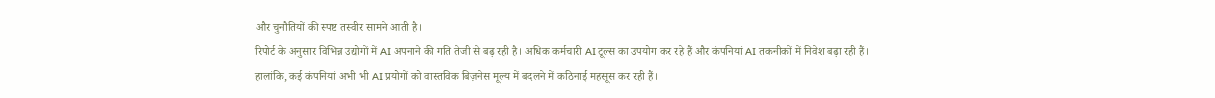और चुनौतियों की स्पष्ट तस्वीर सामने आती है।
रिपोर्ट के अनुसार विभिन्न उद्योगों में AI अपनाने की गति तेजी से बढ़ रही है। अधिक कर्मचारी AI टूल्स का उपयोग कर रहे हैं और कंपनियां AI तकनीकों में निवेश बढ़ा रही हैं।
हालांकि, कई कंपनियां अभी भी AI प्रयोगों को वास्तविक बिज़नेस मूल्य में बदलने में कठिनाई महसूस कर रही हैं।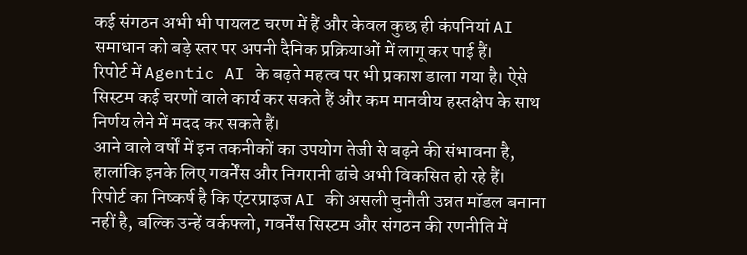कई संगठन अभी भी पायलट चरण में हैं और केवल कुछ ही कंपनियां AI समाधान को बड़े स्तर पर अपनी दैनिक प्रक्रियाओं में लागू कर पाई हैं।
रिपोर्ट में Agentic AI के बढ़ते महत्व पर भी प्रकाश डाला गया है। ऐसे सिस्टम कई चरणों वाले कार्य कर सकते हैं और कम मानवीय हस्तक्षेप के साथ निर्णय लेने में मदद कर सकते हैं।
आने वाले वर्षों में इन तकनीकों का उपयोग तेजी से बढ़ने की संभावना है, हालांकि इनके लिए गवर्नेंस और निगरानी ढांचे अभी विकसित हो रहे हैं।
रिपोर्ट का निष्कर्ष है कि एंटरप्राइज AI की असली चुनौती उन्नत मॉडल बनाना नहीं है, बल्कि उन्हें वर्कफ्लो, गवर्नेंस सिस्टम और संगठन की रणनीति में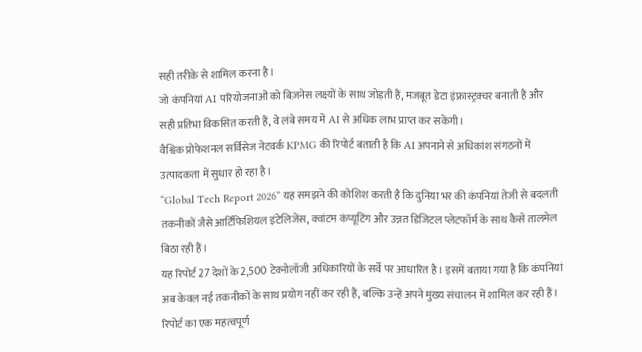सही तरीके से शामिल करना है।
जो कंपनियां AI परियोजनाओं को बिज़नेस लक्ष्यों के साथ जोड़ती हैं, मजबूत डेटा इंफ्रास्ट्रक्चर बनाती हैं और सही प्रतिभा विकसित करती हैं, वे लंबे समय में AI से अधिक लाभ प्राप्त कर सकेंगी।
वैश्विक प्रोफेशनल सर्विसेज नेटवर्क KPMG की रिपोर्ट बताती है कि AI अपनाने से अधिकांश संगठनों में उत्पादकता में सुधार हो रहा है।
“Global Tech Report 2026” यह समझने की कोशिश करती है कि दुनिया भर की कंपनियां तेजी से बदलती तकनीकों जैसे आर्टिफिशियल इंटेलिजेंस, क्वांटम कंप्यूटिंग और उन्नत डिजिटल प्लेटफॉर्म के साथ कैसे तालमेल बिठा रही हैं।
यह रिपोर्ट 27 देशों के 2,500 टेक्नोलॉजी अधिकारियों के सर्वे पर आधारित है। इसमें बताया गया है कि कंपनियां अब केवल नई तकनीकों के साथ प्रयोग नहीं कर रही हैं, बल्कि उन्हें अपने मुख्य संचालन में शामिल कर रही हैं।
रिपोर्ट का एक महत्वपूर्ण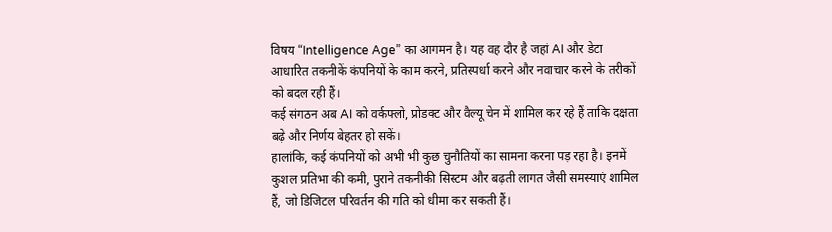विषय “Intelligence Age” का आगमन है। यह वह दौर है जहां AI और डेटा आधारित तकनीकें कंपनियों के काम करने, प्रतिस्पर्धा करने और नवाचार करने के तरीकों को बदल रही हैं।
कई संगठन अब AI को वर्कफ्लो, प्रोडक्ट और वैल्यू चेन में शामिल कर रहे हैं ताकि दक्षता बढ़े और निर्णय बेहतर हो सकें।
हालांकि, कई कंपनियों को अभी भी कुछ चुनौतियों का सामना करना पड़ रहा है। इनमें कुशल प्रतिभा की कमी, पुराने तकनीकी सिस्टम और बढ़ती लागत जैसी समस्याएं शामिल हैं, जो डिजिटल परिवर्तन की गति को धीमा कर सकती हैं।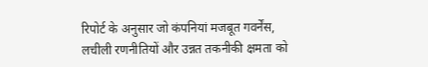रिपोर्ट के अनुसार जो कंपनियां मजबूत गवर्नेंस, लचीली रणनीतियों और उन्नत तकनीकी क्षमता को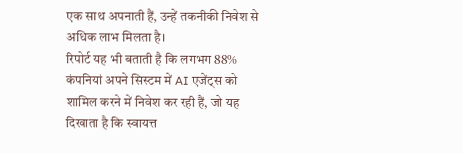एक साथ अपनाती हैं, उन्हें तकनीकी निवेश से अधिक लाभ मिलता है।
रिपोर्ट यह भी बताती है कि लगभग 88% कंपनियां अपने सिस्टम में AI एजेंट्स को शामिल करने में निवेश कर रही हैं, जो यह दिखाता है कि स्वायत्त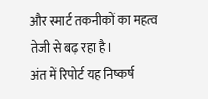और स्मार्ट तकनीकों का महत्व तेजी से बढ़ रहा है।
अंत में रिपोर्ट यह निष्कर्ष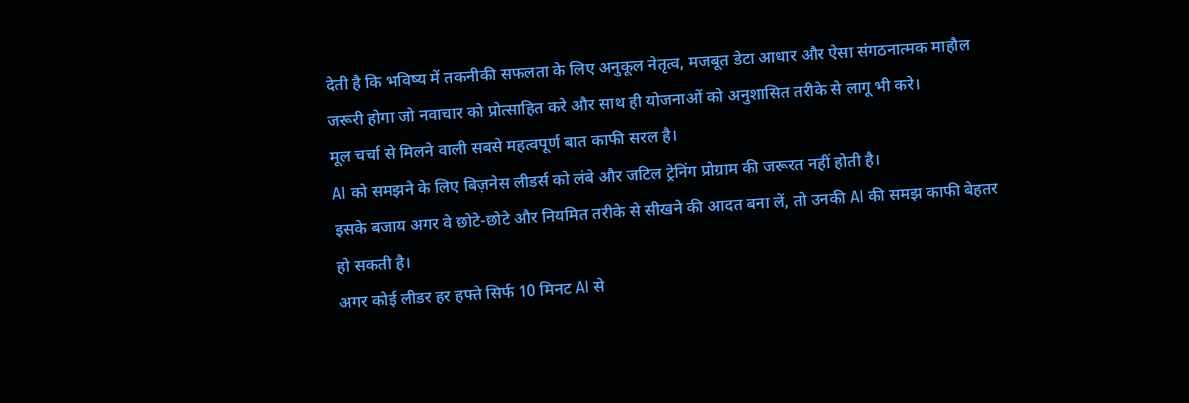देती है कि भविष्य में तकनीकी सफलता के लिए अनुकूल नेतृत्व, मजबूत डेटा आधार और ऐसा संगठनात्मक माहौल जरूरी होगा जो नवाचार को प्रोत्साहित करे और साथ ही योजनाओं को अनुशासित तरीके से लागू भी करे।
मूल चर्चा से मिलने वाली सबसे महत्वपूर्ण बात काफी सरल है।
AI को समझने के लिए बिज़नेस लीडर्स को लंबे और जटिल ट्रेनिंग प्रोग्राम की जरूरत नहीं होती है।
इसके बजाय अगर वे छोटे-छोटे और नियमित तरीके से सीखने की आदत बना लें, तो उनकी AI की समझ काफी बेहतर हो सकती है।
अगर कोई लीडर हर हफ्ते सिर्फ 10 मिनट AI से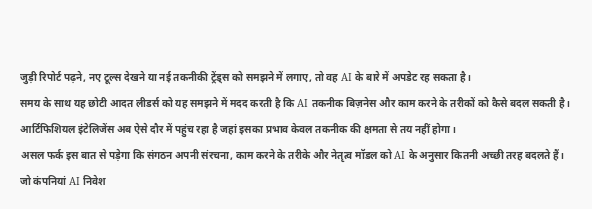जुड़ी रिपोर्ट पढ़ने, नए टूल्स देखने या नई तकनीकी ट्रेंड्स को समझने में लगाए, तो वह AI के बारे में अपडेट रह सकता है।
समय के साथ यह छोटी आदत लीडर्स को यह समझने में मदद करती है कि AI तकनीक बिज़नेस और काम करने के तरीकों को कैसे बदल सकती है।
आर्टिफिशियल इंटेलिजेंस अब ऐसे दौर में पहुंच रहा है जहां इसका प्रभाव केवल तकनीक की क्षमता से तय नहीं होगा।
असल फर्क इस बात से पड़ेगा कि संगठन अपनी संरचना, काम करने के तरीके और नेतृत्व मॉडल को AI के अनुसार कितनी अच्छी तरह बदलते हैं।
जो कंपनियां AI निवेश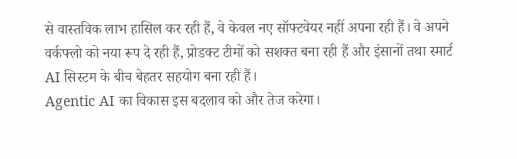से वास्तविक लाभ हासिल कर रही हैं, वे केवल नए सॉफ्टवेयर नहीं अपना रही हैं। वे अपने वर्कफ्लो को नया रूप दे रही हैं, प्रोडक्ट टीमों को सशक्त बना रही हैं और इंसानों तथा स्मार्ट AI सिस्टम के बीच बेहतर सहयोग बना रही हैं।
Agentic AI का विकास इस बदलाव को और तेज करेगा।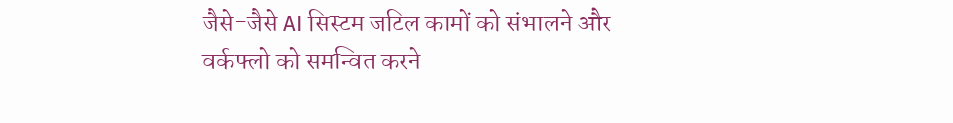जैसे-जैसे AI सिस्टम जटिल कामों को संभालने और वर्कफ्लो को समन्वित करने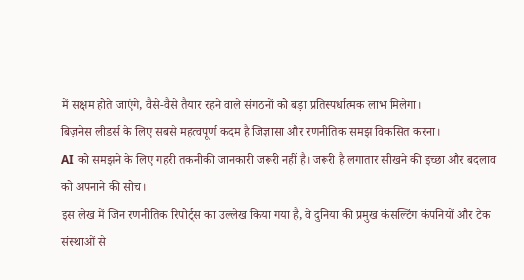में सक्षम होते जाएंगे, वैसे-वैसे तैयार रहने वाले संगठनों को बड़ा प्रतिस्पर्धात्मक लाभ मिलेगा।
बिज़नेस लीडर्स के लिए सबसे महत्वपूर्ण कदम है जिज्ञासा और रणनीतिक समझ विकसित करना।
AI को समझने के लिए गहरी तकनीकी जानकारी जरूरी नहीं है। जरूरी है लगातार सीखने की इच्छा और बदलाव को अपनाने की सोच।
इस लेख में जिन रणनीतिक रिपोर्ट्स का उल्लेख किया गया है, वे दुनिया की प्रमुख कंसल्टिंग कंपनियों और टेक संस्थाओं से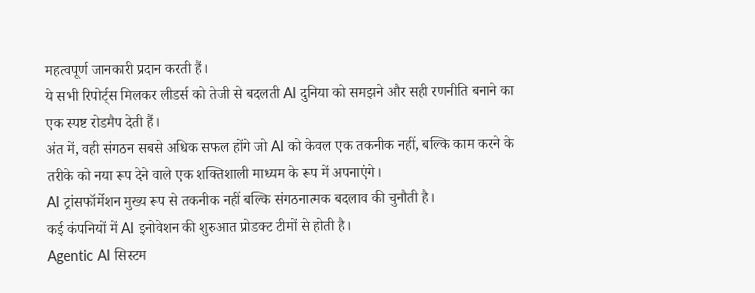महत्वपूर्ण जानकारी प्रदान करती हैं।
ये सभी रिपोर्ट्स मिलकर लीडर्स को तेजी से बदलती AI दुनिया को समझने और सही रणनीति बनाने का एक स्पष्ट रोडमैप देती हैं।
अंत में, वही संगठन सबसे अधिक सफल होंगे जो AI को केवल एक तकनीक नहीं, बल्कि काम करने के तरीके को नया रूप देने वाले एक शक्तिशाली माध्यम के रूप में अपनाएंगे।
AI ट्रांसफॉर्मेशन मुख्य रूप से तकनीक नहीं बल्कि संगठनात्मक बदलाव की चुनौती है।
कई कंपनियों में AI इनोवेशन की शुरुआत प्रोडक्ट टीमों से होती है।
Agentic AI सिस्टम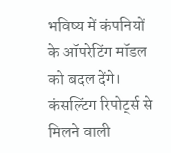भविष्य में कंपनियों के ऑपरेटिंग मॉडल को बदल देंगे।
कंसल्टिंग रिपोर्ट्स से मिलने वाली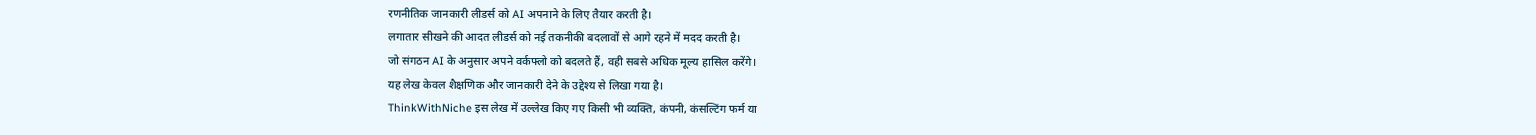रणनीतिक जानकारी लीडर्स को AI अपनाने के लिए तैयार करती है।
लगातार सीखने की आदत लीडर्स को नई तकनीकी बदलावों से आगे रहने में मदद करती है।
जो संगठन AI के अनुसार अपने वर्कफ्लो को बदलते हैं, वही सबसे अधिक मूल्य हासिल करेंगे।
यह लेख केवल शैक्षणिक और जानकारी देने के उद्देश्य से लिखा गया है।
ThinkWithNiche इस लेख में उल्लेख किए गए किसी भी व्यक्ति, कंपनी, कंसल्टिंग फर्म या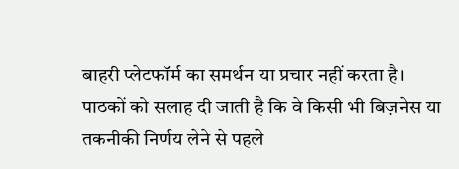बाहरी प्लेटफॉर्म का समर्थन या प्रचार नहीं करता है।
पाठकों को सलाह दी जाती है कि वे किसी भी बिज़नेस या तकनीकी निर्णय लेने से पहले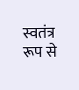स्वतंत्र रूप से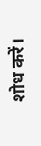शोध करें।